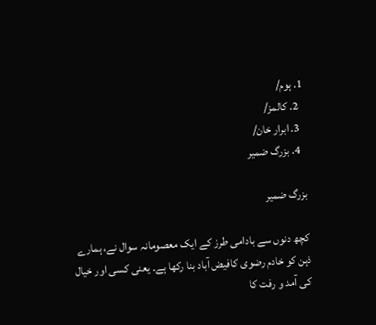1. ہوم/
  2. کالمز/
  3. ابرار خان/
  4. بزرگ ضمیر

بزرگ ضمیر

کچھ دنوں سے بادامی طرز کے ایک معصومانہ سوال نے، ہمارے ذہن کو خادم رضوی کافیض آباد بنا رکھا ہے۔ یعنی کسی اور خیال کی آمد و رفت کا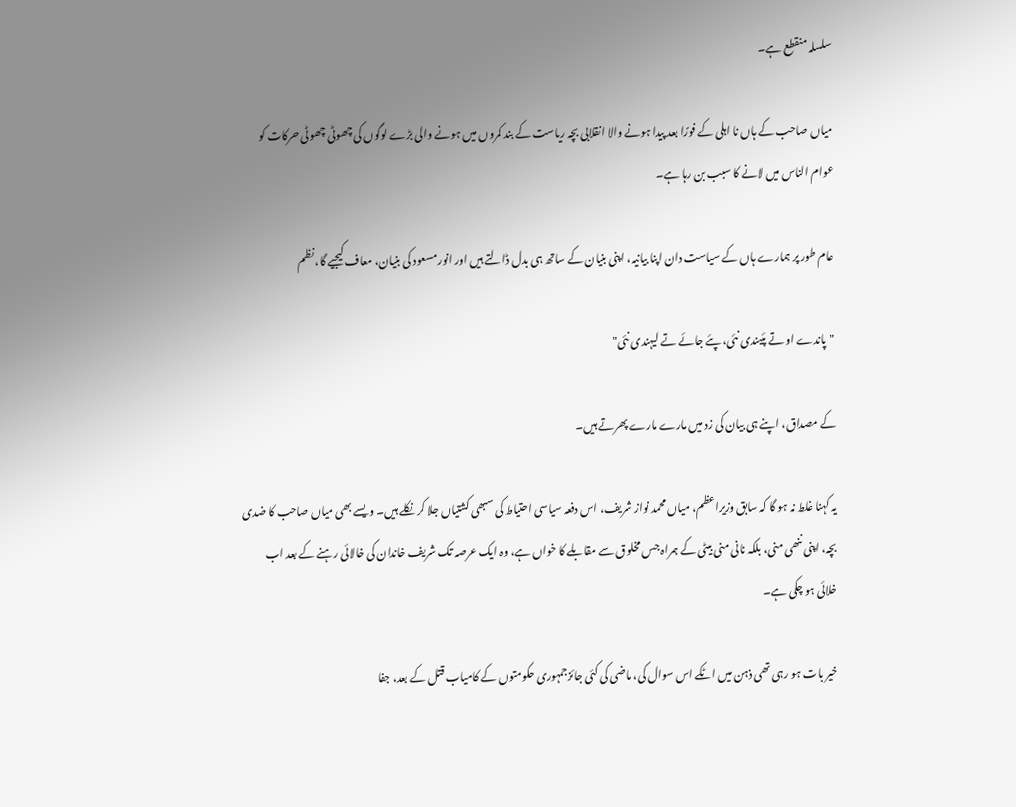سلسلہ منقطع ہے۔

میاں صاحب کے ہاں نا اہلی کے فورًا بعد پیدا ہونے والا انقلابی بچہ ریاست کے بند کمروں میں ہونے والی بڑے لوگوں کی چھوٹی چھوٹی حرکات کو عوام الناس میں لانے کا سبب بن رہا ہے۔

عام طور پر ہمارے ہاں کے سیاست دان اپنا بیانیہ، اپنی بنیان کے ساتھ ہی بدل ڈالتے ہیں اور انور مسعود کی بنیان، معاف کیجیے گا، نظم

"پاندے او تے پئیندی نئی، پئے جائے تے لیہندی نئی"

کے مصداق، اپنے ہی بیان کی زد میں مارے مارے پھرتے ہیں۔

یہ کہنا غلط نہ ہو گا کہ سابق وزیراعظم، میاں محمد نواز شریف، اس دفعہ سیاسی احتیاط کی سبھی کشتیاں جلا کر نکلے ہیں۔ ویسے بھی میاں صاحب کا ضدی بچہ، اپنی ننھی منی، بلکہ نانی منی بیٹی کے ہمراہ جس مخلوق سے مقابلے کا خواں ہے، وہ ایک عرصہ تک شریف خاندان کی خالائی رہنے کے بعد اب خلائی ہو چکی ہے۔

خیر بات ہو رہی تھی ذہن میں اٹکے اس سوال کی، ماضی کی کئی جائزجمہوری حکومتوں کے کامیاب قتل کے بعد، جفا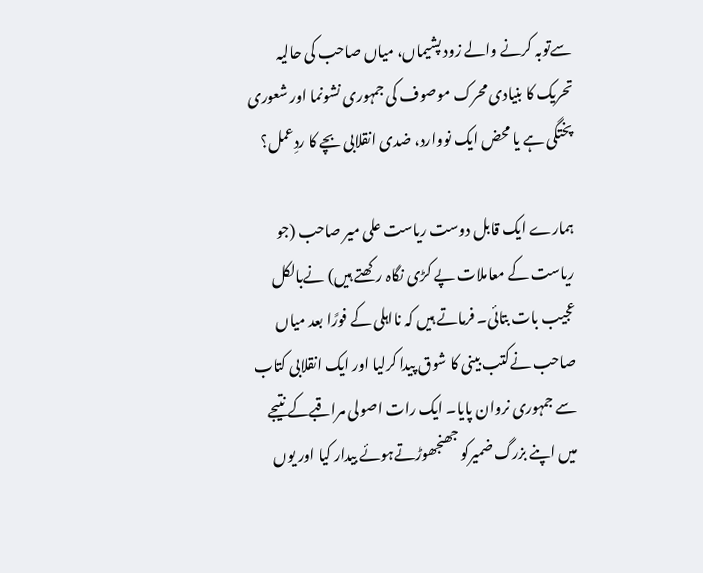سےتوبہ کرنے والے زود پشیماں، میاں صاحب کی حالیہ تحریک کا بنیادی محرک موصوف کی جمہوری نشونما اور شعوری پختگی ہے یا محض ایک نووارد، ضدی انقلابی بچے کا ردِعمل؟

ہمارے ایک قابل دوست ریاست علی میر صاحب (جو ریاست کے معاملات پے کڑی نگاہ رکھتے ہیں) نےبالکل عجیب بات بتائی۔ فرماتے ہیں کہ نااہلی کے فورًا بعد میاں صاحب نےکتب بینی کا شوق پیدا کرلیا اور ایک انقلابی کتاب سے جمہوری نروان پایا۔ ایک رات اصولی مراقبےکے نتیجے میں اپنے بزرگ ضمیرکو جھنجھوڑتےہوئے بیدار کیا اور یوں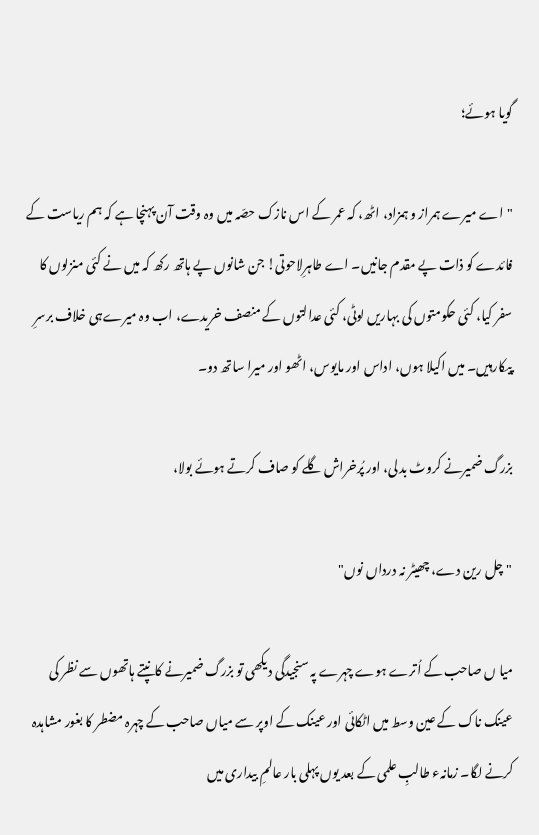گویا ہوئے؛

"اے میرے ہمراز و ہمزاد، اٹھ، کہ عمر کے اس نازک حصّہ میں وہ وقت آن پہنچا ہے کہ ہم ریاست کے فائدے کو ذات پے مقدم جانیں۔ اے طاہرِلاحوتی! جن شانوں پے ہاتھ رکھ کہ میں نے کئی منزلوں کا سفر کیا، کئی حکومتوں کی بہاریں لوٹی، کئی عدالتوں کے منصف خریدے، اب وہ میرےہی خلاف برسرِ پیکارہیں۔ میں اکیلا ہوں، اداس اور مایوس، اٹھو اور میرا ساتھ دو۔

بزرگ ضمیرنے کروٹ بدلی، اور پُرخراش گلے کو صاف کرتے ہوئے بولا،

"چل رین دے، چھیٹر نہ درداں نوں"

میا ں صاحب کے اُترے ہوے چہرے پہ سنجیدگی دیکھی تو بزرگ ضمیرنے کانپتے ہاتھوں سے نظر کی عینک ناک کے عین وسط میں اٹکائی اور عینک کے اوپر سے میاں صاحب کے چہرہ مضطر کا بغور مشاہدہ کرنے لگا۔ زمانہء طالبِ علمی کے بعد یوں پہلی بار عالمِ بیداری میں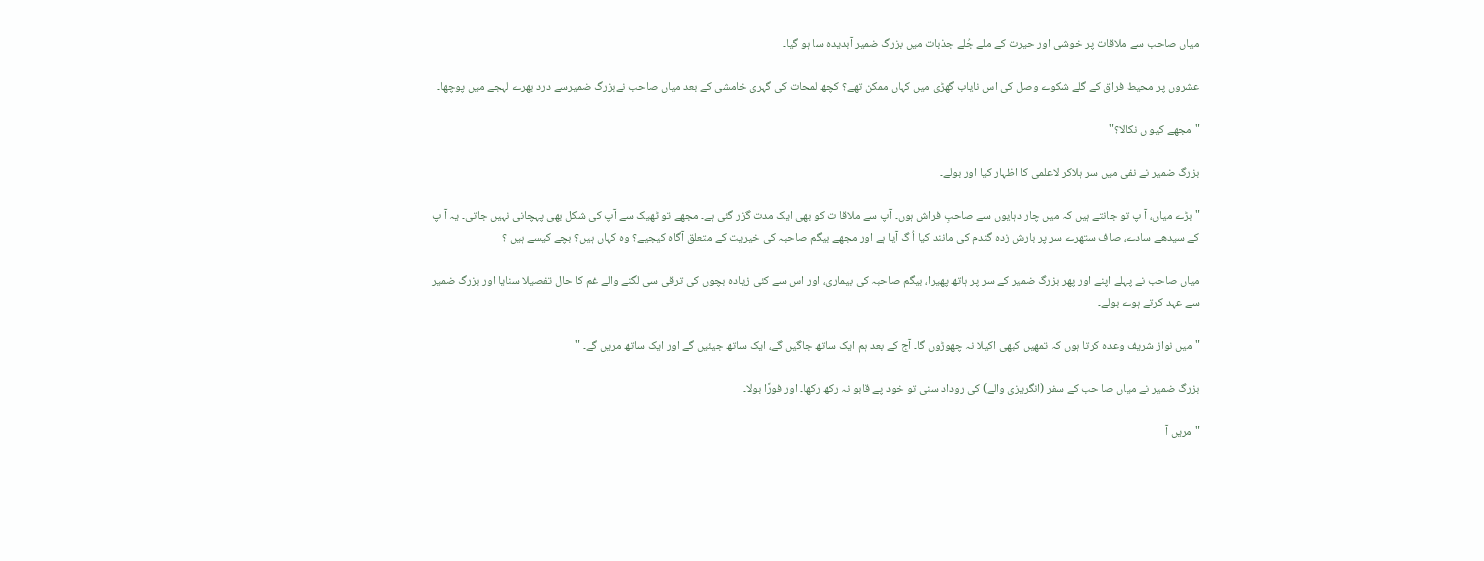میاں صاحب سے ملاقات پر خوشی اور حیرت کے ملے جُلے جذبات میں بزرگ ضمیر آبدیدہ سا ہو گیا۔

عشروں پر محیط فراق کے گلے شکوے وصل کی اس نایاب گھڑی میں کہاں ممکن تھے؟ کچھ لمحات کی گہری خامشی کے بعد میاں صاحب نےبزرگ ضمیرسے درد بھرے لہجے میں پوچھا۔

"مجھے کیو ں نکالا؟"

بزرگ ضمیر نے نفی میں سر ہلاکر لاعلمی کا اظہار کیا اور بولے۔

"بڑے میاں، آ پ تو جانتے ہیں کہ میں چار دہایوں سے صاحبِ فراش ہوں۔ آپ سے ملاقا ت کو بھی ایک مدت گزر گئی ہے۔ مجھے تو ٹھیک سے آپ کی شکل بھی پہچانی نہیں جاتی۔ یہ آ پ کے سیدھے سادے، صاف ستھرے سر پر بارش زدہ گندم کی مانند کیا اُ گ آیا ہے اور مجھے بیگم صاحبہ کی خیریت کے متعلق آگاہ کیجیے؟ وہ کہاں ہیں؟ بچے کیسے ہیں ؟

میاں صاحب نے پہلے اپنے اور پھر بزرگ ضمیر کے سر پر ہاتھ پھیرا، بیگم صاحبہ کی بیماری، اور اس سے کئی زیادہ بچوں کی ترقی سی لگنے والے غم کا حال تفصیلا سنایا اور بزرگ ضمیر سے عہد کرتے ہوے بولے۔

"میں نواز شریف وعدہ کرتا ہوں کہ تمھیں کبھی اکیلا نہ چھوڑوں گا۔ آج کے بعد ہم ایک ساتھ جاگیں گے، ایک ساتھ جیئیں گے اور ایک ساتھ مریں گے۔ "

بزرگ ضمیر نے میاں صا حب کے سفر (انگریزی والے) کی روداد سنی تو خود پے قابو نہ رکھ رکھا۔ اور فورًا بولا۔

"مریں آ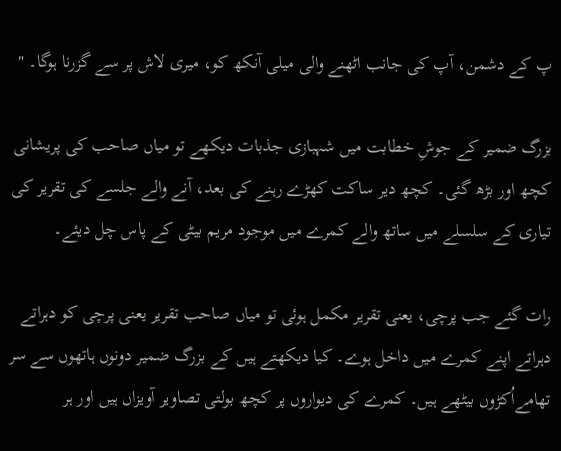پ کے دشمن، آپ کی جانب اٹھنے والی میلی آنکھ کو، میری لاش پر سے گزرنا ہوگا۔ "

بزرگ ضمیر کے جوشِ خطابت میں شہبازی جذبات دیکھے تو میاں صاحب کی پریشانی کچھ اور بڑھ گئی۔ کچھ دیر ساکت کھڑے رہنے کی بعد، آنے والے جلسے کی تقریر کی تیاری کے سلسلے میں ساتھ والے کمرے میں موجود مریم بیٹی کے پاس چل دیئے۔

رات گئے جب پرچی، یعنی تقریر مکمل ہوئی تو میاں صاحب تقریر یعنی پرچی کو دہراتے دہراتے اپنے کمرے میں داخل ہوے۔ کیا دیکھتے ہیں کے بزرگ ضمیر دونوں ہاتھوں سے سر تھامےاُکڑوں بیٹھے ہیں۔ کمرے کی دیواروں پر کچھ بولتی تصاویر آویزاں ہیں اور ہر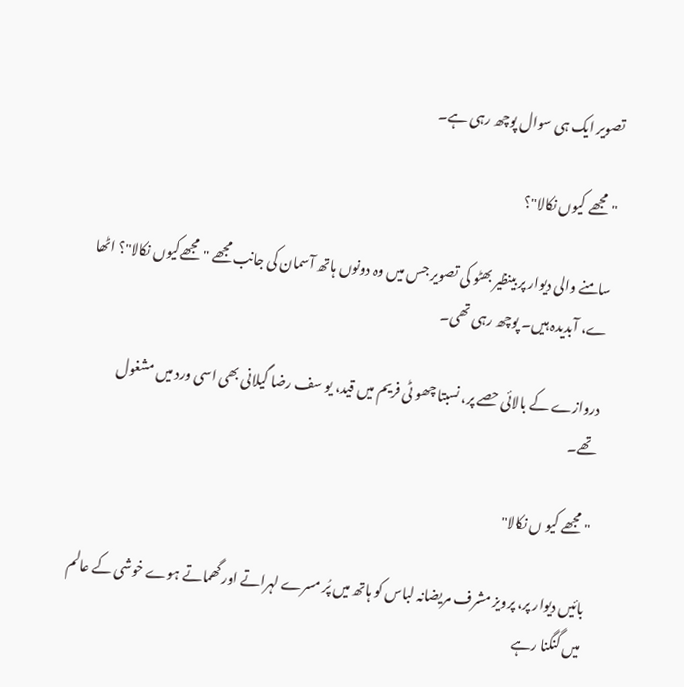تصویر ایک ہی سوال پوچھ رہی ہے۔

"مجھے کیوں نکالا"؟

سامنے والی دیوار پر بینظیر بھٹو کی تصویر جس میں وہ دونوں ہاتھ آسمان کی جانب مجھے "مجھےکیوں نکالا"؟ اٹھا ے، آبدیدہ ہیں۔ پوچھ رہی تھی۔

دروازے کے بالائی حصے پر، نسبتا چھو ٹی فریم میں قید، یو سف رضا گیلانی بھی اسی ورد میں مشغول تھے۔

"مجھے کیو ں نکالا"

بائیں دیوار پر، پرویز مشرف مریضانہ لباس کو ہاتھ میں پُر مسرے لہراتے اور گھماتے ہوے خوشی کے عالم میں گنگنا رہے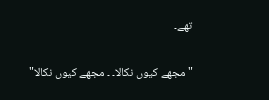تھے۔

"مجھے کیوں نکالا۔ ۔ مجھے کیوں نکالا"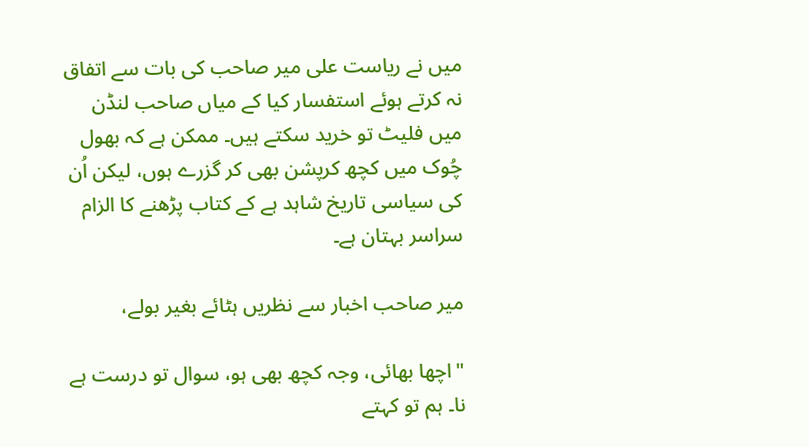میں نے ریاست علی میر صاحب کی بات سے اتفاق نہ کرتے ہوئے استفسار کیا کے میاں صاحب لنڈن میں فلیٹ تو خرید سکتے ہیں۔ ممکن ہے کہ بھول چُوک میں کچھ کرپشن بھی کر گزرے ہوں، لیکن اُن کی سیاسی تاریخ شاہد ہے کے کتاب پڑھنے کا الزام سراسر بہتان ہے۔

میر صاحب اخبار سے نظریں ہٹائے بغیر بولے،

"اچھا بھائی، وجہ کچھ بھی ہو، سوال تو درست ہے نا۔ ہم تو کہتے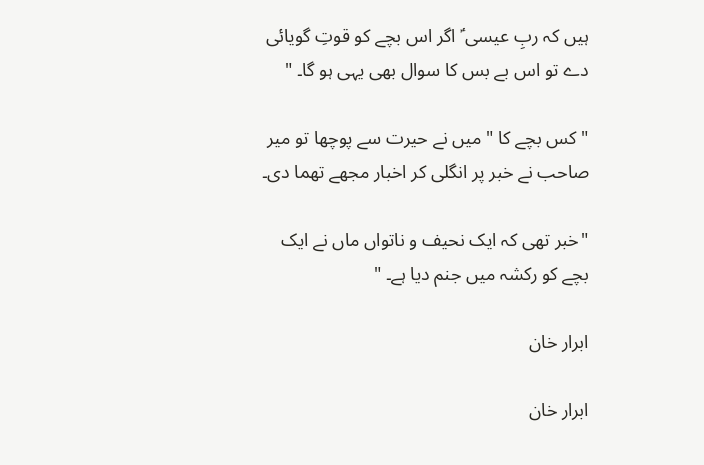ہیں کہ ربِ عیسی ؑ اگر اس بچے کو قوتِ گویائی دے تو اس بے بس کا سوال بھی یہی ہو گا۔ "

"کس بچے کا " میں نے حیرت سے پوچھا تو میر صاحب نے خبر پر انگلی کر اخبار مجھے تھما دی۔

"خبر تھی کہ ایک نحیف و ناتواں ماں نے ایک بچے کو رکشہ میں جنم دیا ہے۔ "

ابرار خان

ابرار خان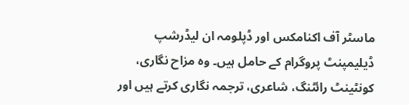ماسٹر آف اکنامکس اور ڈپلومہ ان لیڈرشپ  ڈیلیمپنٹ پروگرام کے حامل ہیں۔ وہ مزاح نگاری، کونٹینٹ رائٹنگ، شاعری، ترجمہ نگاری کرتے ہیں اور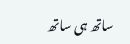ساتھ ہی ساتھ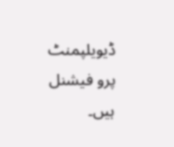ڈیویلپمنٹ پرو فیشنل ہیں۔